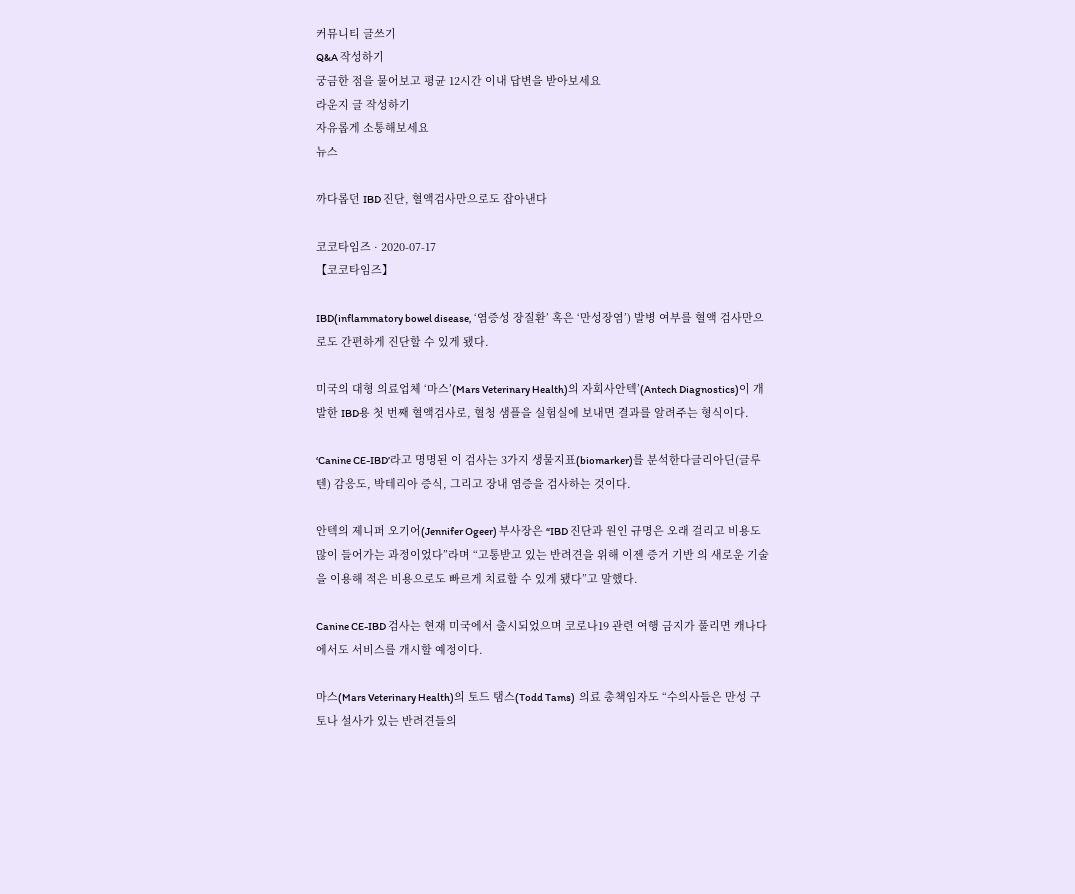커뮤니티 글쓰기
Q&A 작성하기
궁금한 점을 물어보고 평균 12시간 이내 답변을 받아보세요
라운지 글 작성하기
자유롭게 소통해보세요
뉴스

까다롭던 IBD 진단, 혈액검사만으로도 잡아낸다

코코타임즈 · 2020-07-17
【코코타임즈】

IBD(inflammatory bowel disease, ‘염증성 장질환’ 혹은 ‘만성장염’) 발병 여부를 혈액 검사만으로도 간편하게 진단할 수 있게 됐다.

미국의 대형 의료업체 ‘마스’(Mars Veterinary Health)의 자회사안텍’(Antech Diagnostics)이 개발한 IBD용 첫 번째 혈액검사로, 혈청 샘플을 실험실에 보내면 결과를 알려주는 형식이다.

‘Canine CE-IBD’라고 명명된 이 검사는 3가지 생물지표(biomarker)를 분석한다글리아딘(글루텐) 감응도, 박테리아 증식, 그리고 장내 염증을 검사하는 것이다.

안텍의 제니퍼 오기어(Jennifer Ogeer) 부사장은 “IBD 진단과 원인 규명은 오래 걸리고 비용도 많이 들어가는 과정이었다”라며 “고통받고 있는 반려견을 위해 이젠 증거 기반 의 새로운 기술을 이용해 적은 비용으로도 빠르게 치료할 수 있게 됐다”고 말했다.

Canine CE-IBD 검사는 현재 미국에서 출시되었으며 코로나19 관련 여행 금지가 풀리면 캐나다에서도 서비스를 개시할 예정이다.

마스(Mars Veterinary Health)의 토드 탬스(Todd Tams)  의료 총책임자도 “수의사들은 만성 구토나 설사가 있는 반려견들의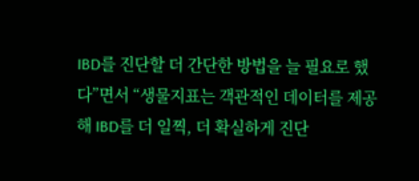IBD를 진단할 더 간단한 방법을 늘 필요로 했다”면서 “생물지표는 객관적인 데이터를 제공해 IBD를 더 일찍, 더 확실하게 진단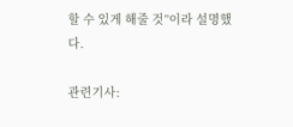할 수 있게 해줄 것”이라 설명했다.

관련기사: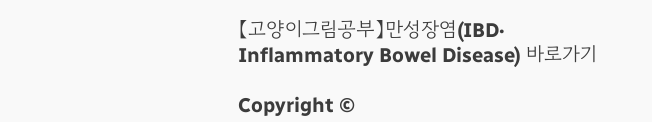【고양이그림공부】만성장염(IBD· Inflammatory Bowel Disease) 바로가기

Copyright ©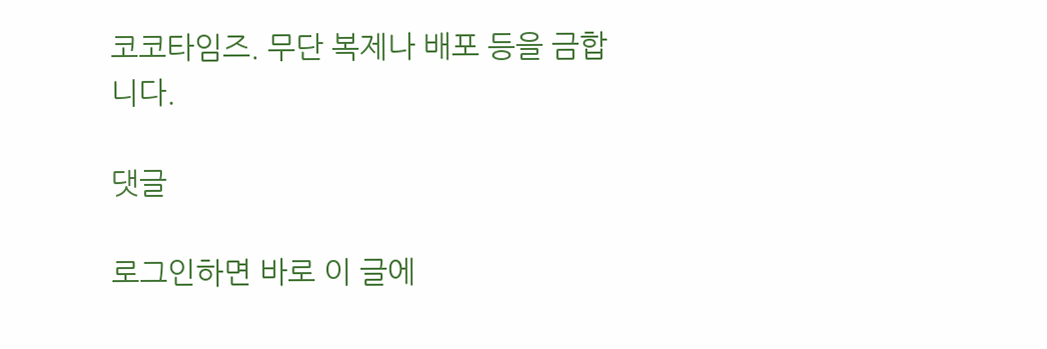코코타임즈. 무단 복제나 배포 등을 금합니다.

댓글

로그인하면 바로 이 글에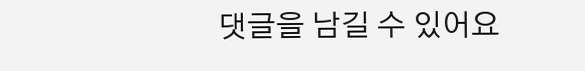댓글을 남길 수 있어요